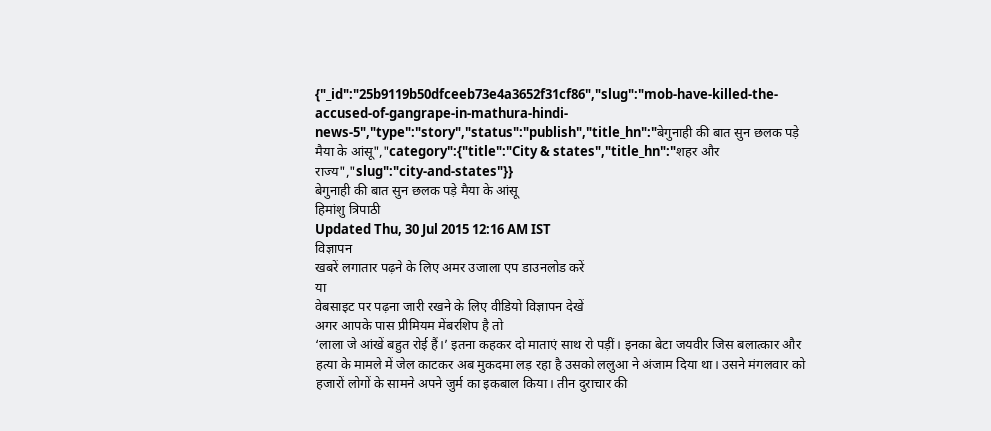{"_id":"25b9119b50dfceeb73e4a3652f31cf86","slug":"mob-have-killed-the-accused-of-gangrape-in-mathura-hindi-news-5","type":"story","status":"publish","title_hn":"बेगुनाही की बात सुन छलक पड़े मैया के आंसू","category":{"title":"City & states","title_hn":"शहर और राज्य","slug":"city-and-states"}}
बेगुनाही की बात सुन छलक पड़े मैया के आंसू
हिमांशु त्रिपाठी
Updated Thu, 30 Jul 2015 12:16 AM IST
विज्ञापन
खबरें लगातार पढ़ने के लिए अमर उजाला एप डाउनलोड करें
या
वेबसाइट पर पढ़ना जारी रखने के लिए वीडियो विज्ञापन देखें
अगर आपके पास प्रीमियम मेंबरशिप है तो
‘लाला जे आंखें बहुत रोई हैं।’ इतना कहकर दो माताएं साथ रो पड़ीं। इनका बेटा जयवीर जिस बलात्कार और हत्या के मामले में जेल काटकर अब मुकदमा लड़ रहा है उसको ललुआ ने अंजाम दिया था। उसने मंगलवार को हजारों लोगों के सामने अपने जुर्म का इकबाल किया। तीन दुराचार की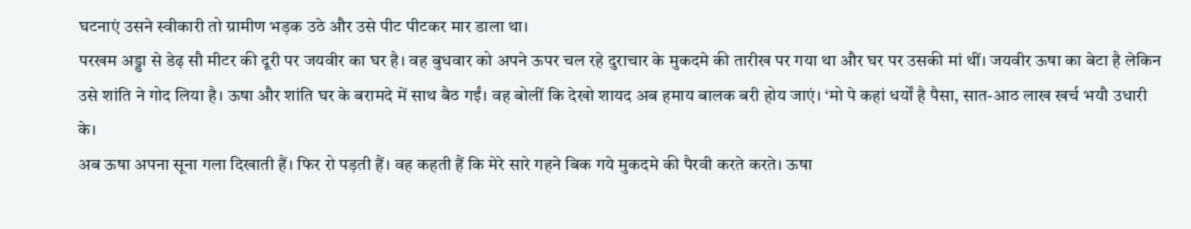घटनाएं उसने स्वीकारी तो ग्रामीण भड़क उठे और उसे पीट पीटकर मार डाला था।
परखम अड्डा से डेढ़ सौ मीटर की दूरी पर जयवीर का घर है। वह बुधवार को अपने ऊपर चल रहे दुराचार के मुकदमे की तारीख पर गया था और घर पर उसकी मां थीं। जयवीर ऊषा का बेटा है लेकिन उसे शांति ने गोद लिया है। ऊषा और शांति घर के बरामदे में साथ बैठ गईं। वह बोलीं कि देखो शायद अब हमाय बालक बरी होय जाएं। ‘मो पे कहां धर्यों है पैसा, सात-आठ लाख खर्च भयौ उधारी के।
अब ऊषा अपना सूना गला दिखाती हैं। फिर रो पड़ती हैं। वह कहती हैं कि मेरे सारे गहने बिक गये मुकदमे की पैरवी करते करते। ऊषा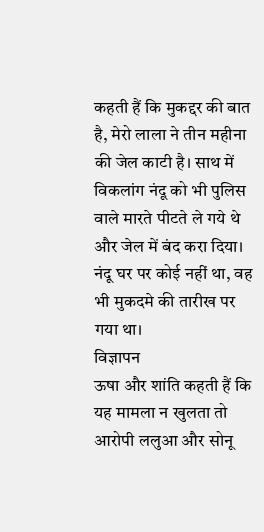कहती हैं कि मुकद्दर की बात है, मेरो लाला ने तीन महीना की जेल काटी है। साथ में विकलांग नंदू को भी पुलिस वाले मारते पीटते ले गये थे और जेल में बंद करा दिया। नंदू घर पर कोई नहीं था, वह भी मुकदमे की तारीख पर गया था।
विज्ञापन
ऊषा और शांति कहती हैं कि यह मामला न खुलता तो
आरोपी ललुआ और सोनू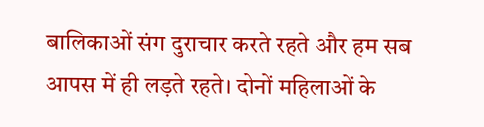बालिकाओं संग दुराचार करते रहते और हम सब आपस में ही लड़ते रहते। दोनों महिलाओं के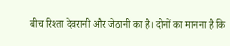बीच रिश्ता देवरानी और जेठानी का है। दोनों का मानना है कि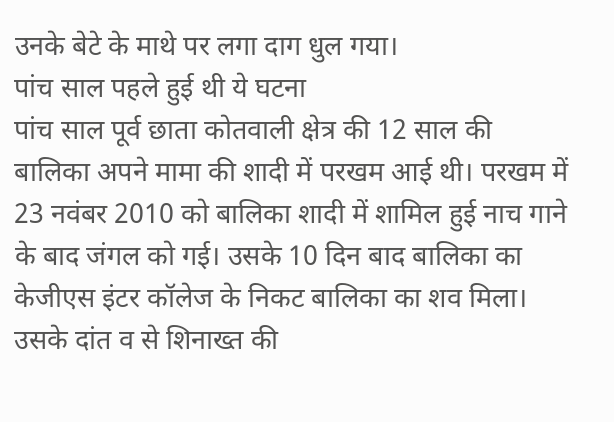उनके बेटे के माथे पर लगा दाग धुल गया।
पांच साल पहले हुई थी ये घटना
पांच साल पूर्व छाता कोतवाली क्षेत्र की 12 साल की बालिका अपने मामा की शादी में परखम आई थी। परखम में 23 नवंबर 2010 को बालिका शादी में शामिल हुई नाच गाने के बाद जंगल को गई। उसके 10 दिन बाद बालिका का केजीएस इंटर कॉलेज के निकट बालिका का शव मिला। उसके दांत व से शिनाख्त की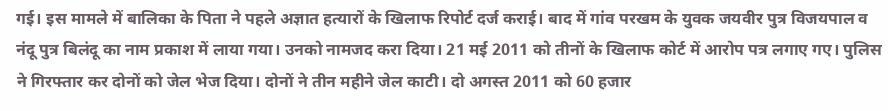गई। इस मामले में बालिका के पिता ने पहले अज्ञात हत्यारों के खिलाफ रिपोर्ट दर्ज कराई। बाद में गांव परखम के युवक जयवीर पुत्र विजयपाल व नंदू पुत्र बिलंदू का नाम प्रकाश में लाया गया। उनको नामजद करा दिया। 21 मई 2011 को तीनों के खिलाफ कोर्ट में आरोप पत्र लगाए गए। पुलिस ने गिरफ्तार कर दोनों को जेल भेज दिया। दोनों ने तीन महीने जेल काटी। दो अगस्त 2011 को 60 हजार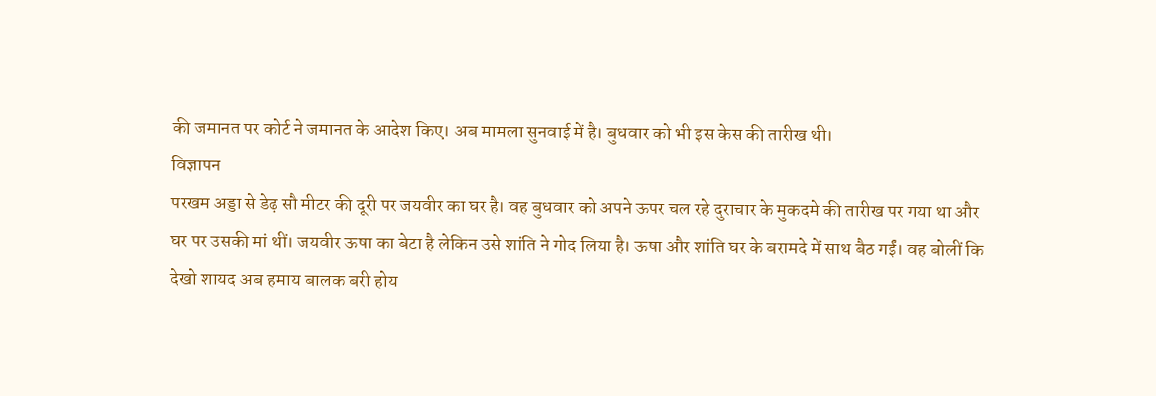की जमानत पर कोर्ट ने जमानत के आदेश किए। अब मामला सुनवाई में है। बुधवार को भी इस केस की तारीख थी।
विज्ञापन
परखम अड्डा से डेढ़ सौ मीटर की दूरी पर जयवीर का घर है। वह बुधवार को अपने ऊपर चल रहे दुराचार के मुकदमे की तारीख पर गया था और घर पर उसकी मां थीं। जयवीर ऊषा का बेटा है लेकिन उसे शांति ने गोद लिया है। ऊषा और शांति घर के बरामदे में साथ बैठ गईं। वह बोलीं कि देखो शायद अब हमाय बालक बरी होय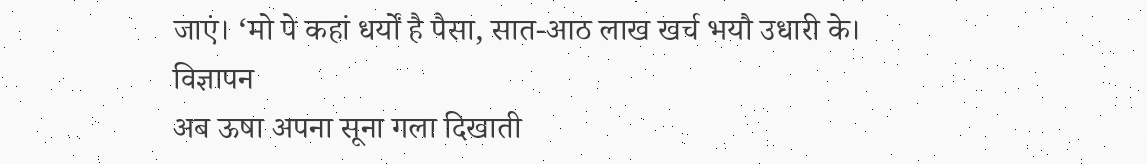जाएं। ‘मो पे कहां धर्यों है पैसा, सात-आठ लाख खर्च भयौ उधारी के।
विज्ञापन
अब ऊषा अपना सूना गला दिखाती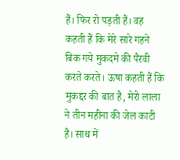हैं। फिर रो पड़ती हैं। वह कहती हैं कि मेरे सारे गहने बिक गये मुकदमे की पैरवी करते करते। ऊषा कहती हैं कि मुकद्दर की बात है, मेरो लाला ने तीन महीना की जेल काटी है। साथ में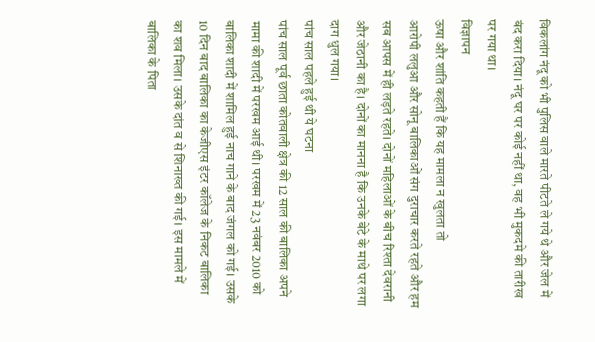विकलांग नंदू को भी पुलिस वाले मारते पीटते ले गये थे और जेल में बंद करा दिया। नंदू घर पर कोई नहीं था, वह भी मुकदमे की तारीख पर गया था।
विज्ञापन
ऊषा और शांति कहती हैं कि यह मामला न खुलता तो
आरोपी ललुआ और सोनू बालिकाओं संग दुराचार करते रहते और हम सब आपस में ही लड़ते रहते। दोनों महिलाओं के बीच रिश्ता देवरानी और जेठानी का है। दोनों का मानना है कि उनके बेटे के माथे पर लगा दाग धुल गया।
पांच साल पहले हुई थी ये घटना
पांच साल पूर्व छाता कोतवाली क्षेत्र की 12 साल की बालिका अपने मामा की शादी में परखम आई थी। परखम में 23 नवंबर 2010 को बालिका शादी में शामिल हुई नाच गाने के बाद जंगल को गई। उसके 10 दिन बाद बालिका का केजीएस इंटर कॉलेज के निकट बालिका का शव मिला। उसके दांत व से शिनाख्त की गई। इस मामले में बालिका के पिता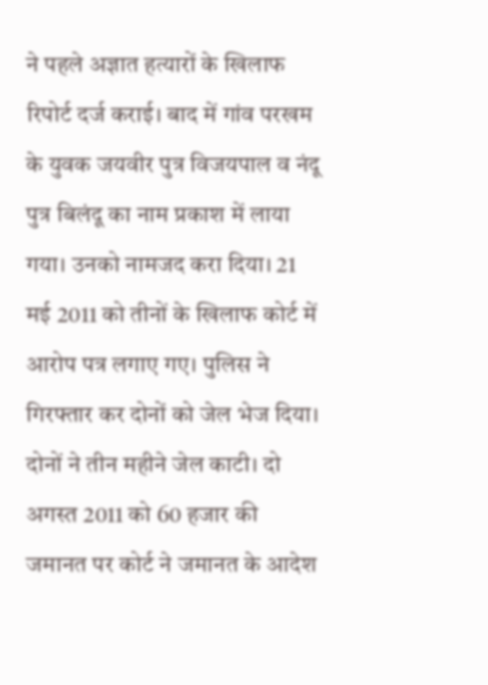ने पहले अज्ञात हत्यारों के खिलाफ रिपोर्ट दर्ज कराई। बाद में गांव परखम के युवक जयवीर पुत्र विजयपाल व नंदू पुत्र बिलंदू का नाम प्रकाश में लाया गया। उनको नामजद करा दिया। 21 मई 2011 को तीनों के खिलाफ कोर्ट में आरोप पत्र लगाए गए। पुलिस ने गिरफ्तार कर दोनों को जेल भेज दिया। दोनों ने तीन महीने जेल काटी। दो अगस्त 2011 को 60 हजार की जमानत पर कोर्ट ने जमानत के आदेश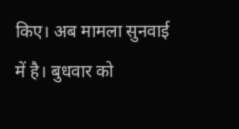किए। अब मामला सुनवाई में है। बुधवार को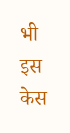भी इस केस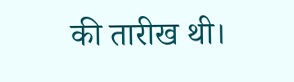की तारीख थी।